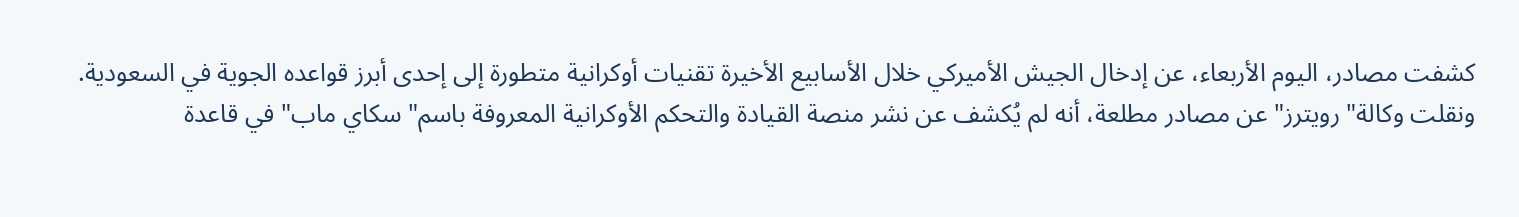كشفت مصادر، اليوم الأربعاء، عن إدخال الجيش الأميركي خلال الأسابيع الأخيرة تقنيات أوكرانية متطورة إلى إحدى أبرز قواعده الجوية في السعودية.
ونقلت وكالة" رويترز" عن مصادر مطلعة، أنه لم يُكشف عن نشر منصة القيادة والتحكم الأوكرانية المعروفة باسم" سكاي ماب" في قاعدة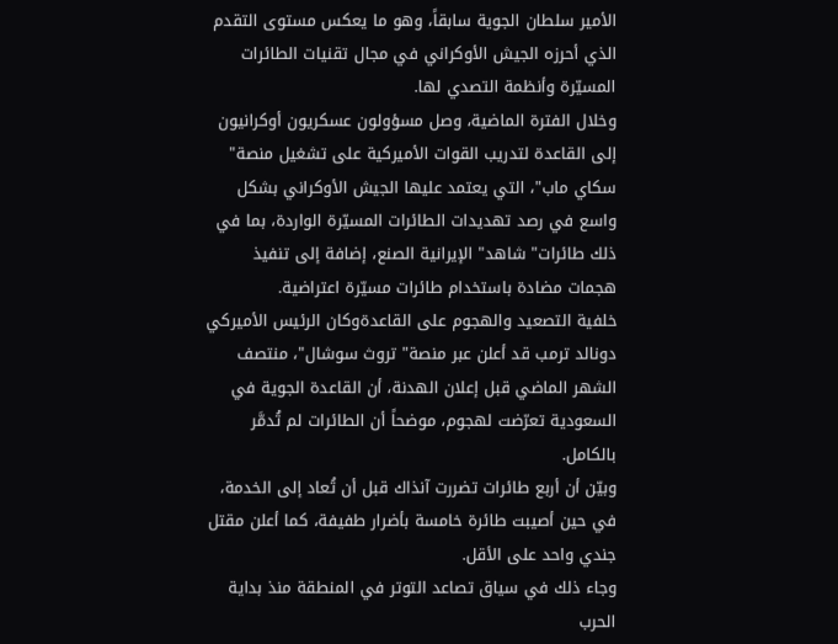الأمير سلطان الجوية سابقاً، وهو ما يعكس مستوى التقدم الذي أحرزه الجيش الأوكراني في مجال تقنيات الطائرات المسيّرة وأنظمة التصدي لها.
وخلال الفترة الماضية، وصل مسؤولون عسكريون أوكرانيون إلى القاعدة لتدريب القوات الأميركية على تشغيل منصة" سكاي ماب"، التي يعتمد عليها الجيش الأوكراني بشكل واسع في رصد تهديدات الطائرات المسيّرة الواردة، بما في ذلك طائرات" شاهد" الإيرانية الصنع، إضافة إلى تنفيذ هجمات مضادة باستخدام طائرات مسيّرة اعتراضية.
خلفية التصعيد والهجوم على القاعدةوكان الرئيس الأميركي دونالد ترمب قد أعلن عبر منصة" تروث سوشال"، منتصف الشهر الماضي قبل إعلان الهدنة، أن القاعدة الجوية في السعودية تعرّضت لهجوم، موضحاً أن الطائرات لم تُدمَّر بالكامل.
وبيّن أن أربع طائرات تضررت آنذاك قبل أن تُعاد إلى الخدمة، في حين أصيبت طائرة خامسة بأضرار طفيفة، كما أعلن مقتل جندي واحد على الأقل.
وجاء ذلك في سياق تصاعد التوتر في المنطقة منذ بداية الحرب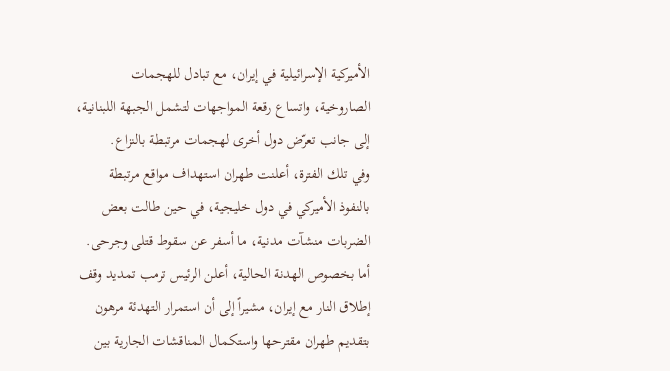الأميركية الإسرائيلية في إيران، مع تبادل للهجمات الصاروخية، واتساع رقعة المواجهات لتشمل الجبهة اللبنانية، إلى جانب تعرّض دول أخرى لهجمات مرتبطة بالنزاع.
وفي تلك الفترة، أعلنت طهران استهداف مواقع مرتبطة بالنفوذ الأميركي في دول خليجية، في حين طالت بعض الضربات منشآت مدنية، ما أسفر عن سقوط قتلى وجرحى.
أما بخصوص الهدنة الحالية، أعلن الرئيس ترمب تمديد وقف إطلاق النار مع إيران، مشيراً إلى أن استمرار التهدئة مرهون بتقديم طهران مقترحها واستكمال المناقشات الجارية بين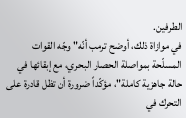الطرفين.
في موازاة ذلك، أوضح ترمب أنّه" وجّه القوات المسلّحة بمواصلة الحصار البحري، مع إبقائها في حالة جاهزية كاملة"، مؤكّداً ضرورة أن تظل قادرة على التحرك في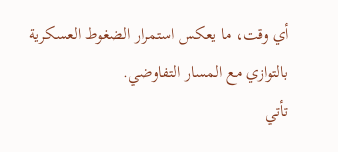أي وقت، ما يعكس استمرار الضغوط العسكرية بالتوازي مع المسار التفاوضي.
تأتي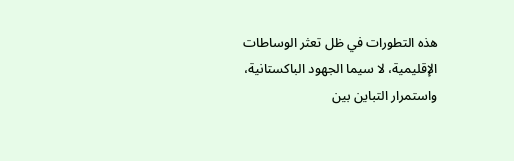هذه التطورات في ظل تعثر الوساطات الإقليمية، لا سيما الجهود الباكستانية، واستمرار التباين بين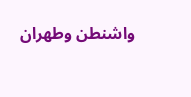واشنطن وطهران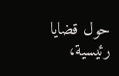حول قضايا رئيسية،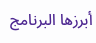أبرزها البرنامج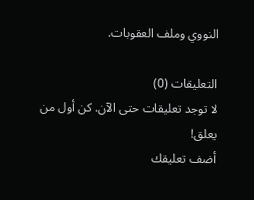النووي وملف العقوبات.

التعليقات (0)
لا توجد تعليقات حتى الآن. كن أول من يعلق!
أضف تعليقك